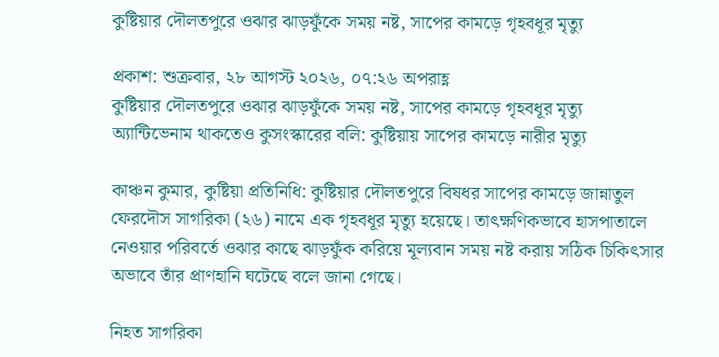কুষ্টিয়ার দৌলতপুরে ওঝার ঝাড়ফুঁকে সময় নষ্ট, সাপের কামড়ে গৃহবধূর মৃত্যু

প্রকাশ: শুক্রবার, ২৮ আগস্ট ২০২৬, ০৭:২৬ অপরাহ্ণ
কুষ্টিয়ার দৌলতপুরে ওঝার ঝাড়ফুঁকে সময় নষ্ট, সাপের কামড়ে গৃহবধূর মৃত্যু
অ্যান্টিভেনাম থাকতেও কুসংস্কারের বলি: কুষ্টিয়ায় সাপের কামড়ে নারীর মৃত্যু

কাঞ্চন কুমার, কুষ্টিয়া প্রতিনিধি: কুষ্টিয়ার দৌলতপুরে বিষধর সাপের কামড়ে জান্নাতুল ফেরদৌস সাগরিকা (২৬) নামে এক গৃহবধূর মৃত্যু হয়েছে। তাৎক্ষণিকভাবে হাসপাতালে নেওয়ার পরিবর্তে ওঝার কাছে ঝাড়ফুঁক করিয়ে মূল্যবান সময় নষ্ট করায় সঠিক চিকিৎসার অভাবে তাঁর প্রাণহানি ঘটেছে বলে জানা গেছে।

নিহত সাগরিকা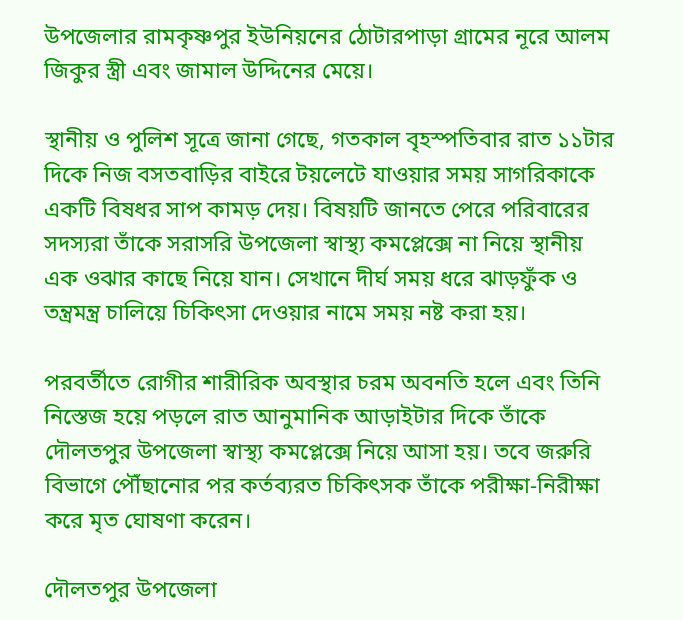উপজেলার রামকৃষ্ণপুর ইউনিয়নের ঠোটারপাড়া গ্রামের নূরে আলম জিকুর স্ত্রী এবং জামাল উদ্দিনের মেয়ে।

স্থানীয় ও পুলিশ সূত্রে জানা গেছে, গতকাল বৃহস্পতিবার রাত ১১টার দিকে নিজ বসতবাড়ির বাইরে টয়লেটে যাওয়ার সময় সাগরিকাকে একটি বিষধর সাপ কামড় দেয়। বিষয়টি জানতে পেরে পরিবারের সদস্যরা তাঁকে সরাসরি উপজেলা স্বাস্থ্য কমপ্লেক্সে না নিয়ে স্থানীয় এক ওঝার কাছে নিয়ে যান। সেখানে দীর্ঘ সময় ধরে ঝাড়ফুঁক ও তন্ত্রমন্ত্র চালিয়ে চিকিৎসা দেওয়ার নামে সময় নষ্ট করা হয়।

পরবর্তীতে রোগীর শারীরিক অবস্থার চরম অবনতি হলে এবং তিনি নিস্তেজ হয়ে পড়লে রাত আনুমানিক আড়াইটার দিকে তাঁকে দৌলতপুর উপজেলা স্বাস্থ্য কমপ্লেক্সে নিয়ে আসা হয়। তবে জরুরি বিভাগে পৌঁছানোর পর কর্তব্যরত চিকিৎসক তাঁকে পরীক্ষা-নিরীক্ষা করে মৃত ঘোষণা করেন।

দৌলতপুর উপজেলা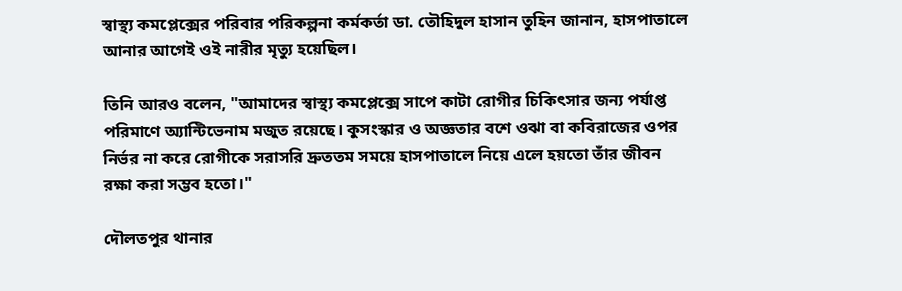স্বাস্থ্য কমপ্লেক্সের পরিবার পরিকল্পনা কর্মকর্তা ডা. তৌহিদুল হাসান তুহিন জানান, হাসপাতালে আনার আগেই ওই নারীর মৃত্যু হয়েছিল।

তিনি আরও বলেন, "আমাদের স্বাস্থ্য কমপ্লেক্সে সাপে কাটা রোগীর চিকিৎসার জন্য পর্যাপ্ত পরিমাণে অ্যান্টিভেনাম মজুত রয়েছে। কুসংস্কার ও অজ্ঞতার বশে ওঝা বা কবিরাজের ওপর নির্ভর না করে রোগীকে সরাসরি দ্রুততম সময়ে হাসপাতালে নিয়ে এলে হয়তো তাঁর জীবন রক্ষা করা সম্ভব হতো।"

দৌলতপুর থানার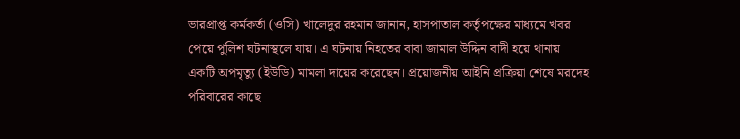ভারপ্রাপ্ত কর্মকর্তা (ওসি) খালেদুর রহমান জানান, হাসপাতাল কর্তৃপক্ষের মাধ্যমে খবর পেয়ে পুলিশ ঘটনাস্থলে যায়। এ ঘটনায় নিহতের বাবা জামাল উদ্দিন বাদী হয়ে থানায় একটি অপমৃত্যু (ইউডি) মামলা দায়ের করেছেন। প্রয়োজনীয় আইনি প্রক্রিয়া শেষে মরদেহ পরিবারের কাছে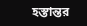হস্তান্তর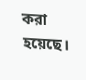করা হয়েছে।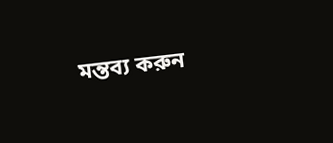মন্তব্য করুন